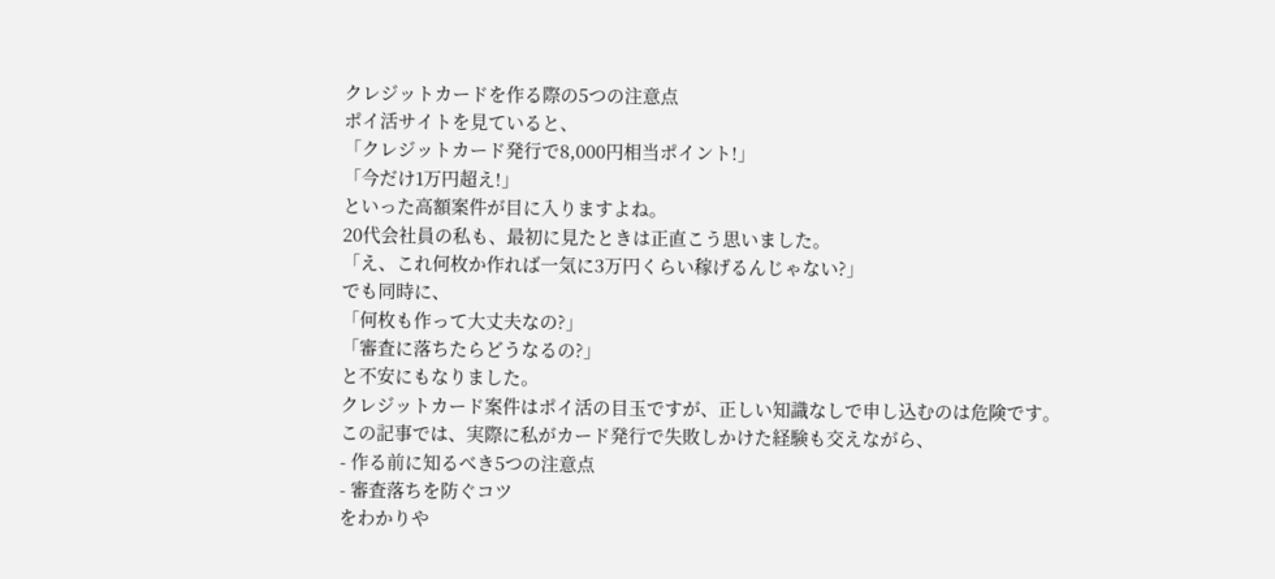クレジットカードを作る際の5つの注意点
ポイ活サイトを見ていると、
「クレジットカード発行で8,000円相当ポイント!」
「今だけ1万円超え!」
といった高額案件が目に入りますよね。
20代会社員の私も、最初に見たときは正直こう思いました。
「え、これ何枚か作れば一気に3万円くらい稼げるんじゃない?」
でも同時に、
「何枚も作って大丈夫なの?」
「審査に落ちたらどうなるの?」
と不安にもなりました。
クレジットカード案件はポイ活の目玉ですが、正しい知識なしで申し込むのは危険です。
この記事では、実際に私がカード発行で失敗しかけた経験も交えながら、
- 作る前に知るべき5つの注意点
- 審査落ちを防ぐコツ
をわかりや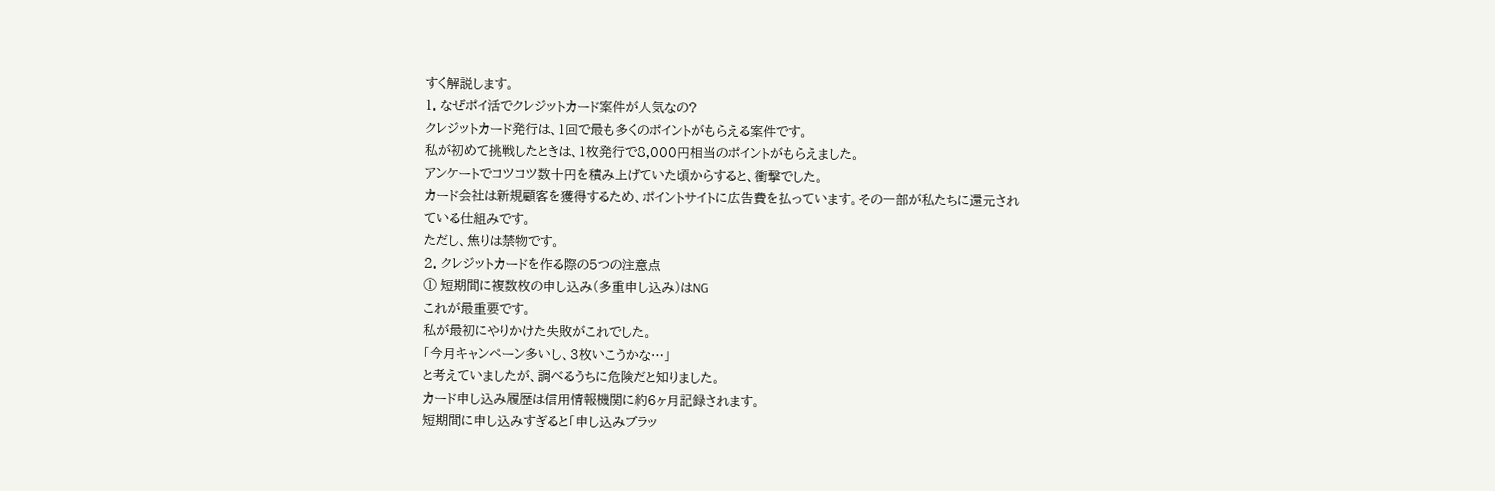すく解説します。
1. なぜポイ活でクレジットカード案件が人気なの?
クレジットカード発行は、1回で最も多くのポイントがもらえる案件です。
私が初めて挑戦したときは、1枚発行で8,000円相当のポイントがもらえました。
アンケートでコツコツ数十円を積み上げていた頃からすると、衝撃でした。
カード会社は新規顧客を獲得するため、ポイントサイトに広告費を払っています。その一部が私たちに還元されている仕組みです。
ただし、焦りは禁物です。
2. クレジットカードを作る際の5つの注意点
① 短期間に複数枚の申し込み(多重申し込み)はNG
これが最重要です。
私が最初にやりかけた失敗がこれでした。
「今月キャンペーン多いし、3枚いこうかな…」
と考えていましたが、調べるうちに危険だと知りました。
カード申し込み履歴は信用情報機関に約6ヶ月記録されます。
短期間に申し込みすぎると「申し込みブラッ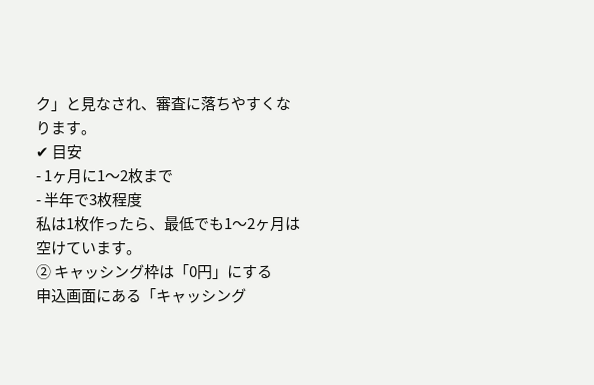ク」と見なされ、審査に落ちやすくなります。
✔ 目安
- 1ヶ月に1〜2枚まで
- 半年で3枚程度
私は1枚作ったら、最低でも1〜2ヶ月は空けています。
② キャッシング枠は「0円」にする
申込画面にある「キャッシング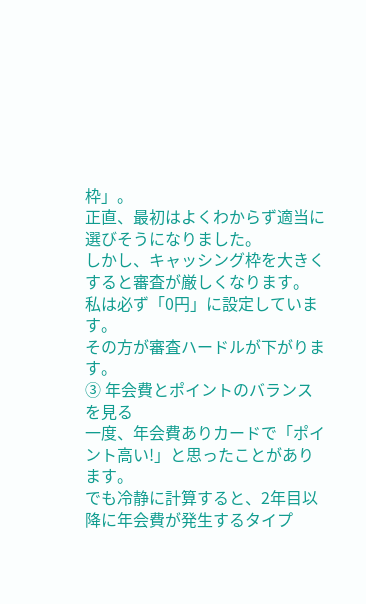枠」。
正直、最初はよくわからず適当に選びそうになりました。
しかし、キャッシング枠を大きくすると審査が厳しくなります。
私は必ず「0円」に設定しています。
その方が審査ハードルが下がります。
③ 年会費とポイントのバランスを見る
一度、年会費ありカードで「ポイント高い!」と思ったことがあります。
でも冷静に計算すると、2年目以降に年会費が発生するタイプ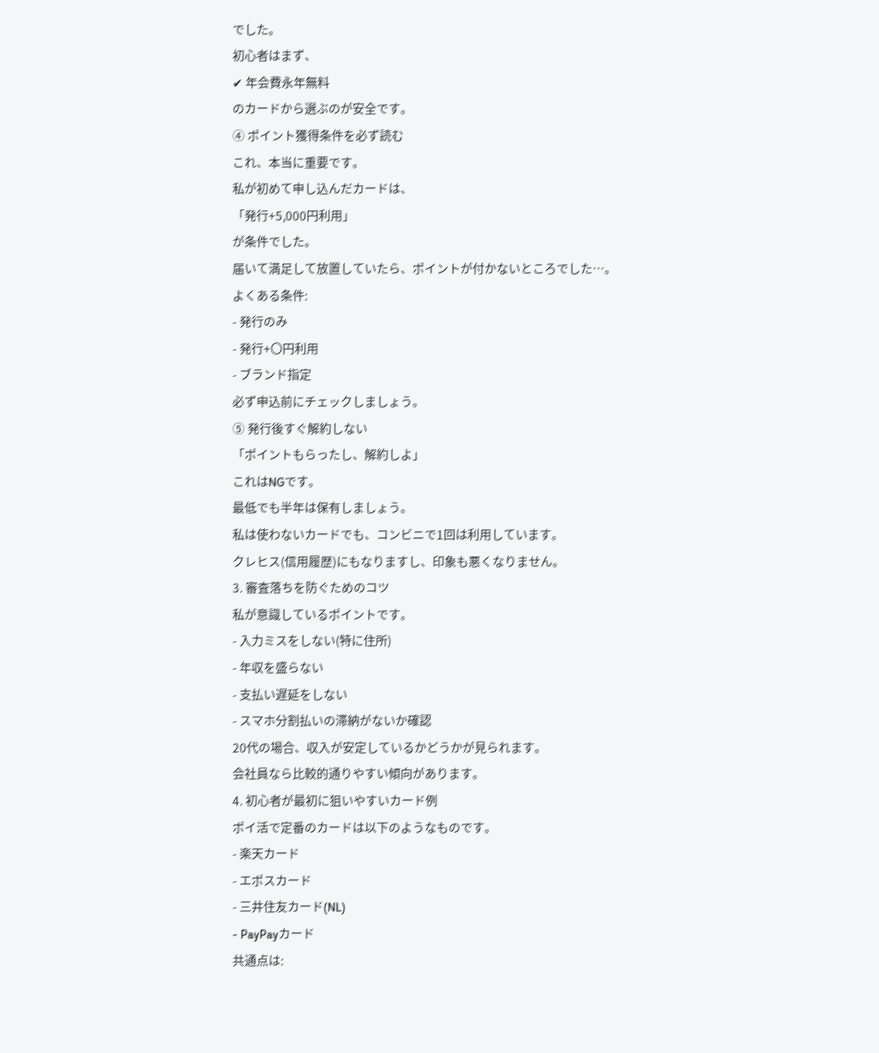でした。
初心者はまず、
✔ 年会費永年無料
のカードから選ぶのが安全です。
④ ポイント獲得条件を必ず読む
これ、本当に重要です。
私が初めて申し込んだカードは、
「発行+5,000円利用」
が条件でした。
届いて満足して放置していたら、ポイントが付かないところでした…。
よくある条件:
- 発行のみ
- 発行+〇円利用
- ブランド指定
必ず申込前にチェックしましょう。
⑤ 発行後すぐ解約しない
「ポイントもらったし、解約しよ」
これはNGです。
最低でも半年は保有しましょう。
私は使わないカードでも、コンビニで1回は利用しています。
クレヒス(信用履歴)にもなりますし、印象も悪くなりません。
3. 審査落ちを防ぐためのコツ
私が意識しているポイントです。
- 入力ミスをしない(特に住所)
- 年収を盛らない
- 支払い遅延をしない
- スマホ分割払いの滞納がないか確認
20代の場合、収入が安定しているかどうかが見られます。
会社員なら比較的通りやすい傾向があります。
4. 初心者が最初に狙いやすいカード例
ポイ活で定番のカードは以下のようなものです。
- 楽天カード
- エポスカード
- 三井住友カード(NL)
- PayPayカード
共通点は: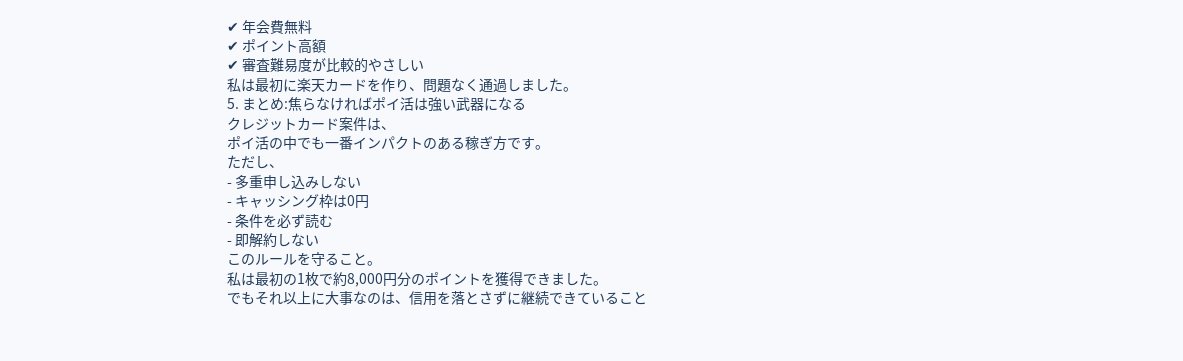✔ 年会費無料
✔ ポイント高額
✔ 審査難易度が比較的やさしい
私は最初に楽天カードを作り、問題なく通過しました。
5. まとめ:焦らなければポイ活は強い武器になる
クレジットカード案件は、
ポイ活の中でも一番インパクトのある稼ぎ方です。
ただし、
- 多重申し込みしない
- キャッシング枠は0円
- 条件を必ず読む
- 即解約しない
このルールを守ること。
私は最初の1枚で約8,000円分のポイントを獲得できました。
でもそれ以上に大事なのは、信用を落とさずに継続できていること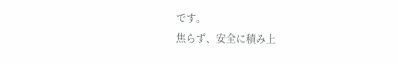です。
焦らず、安全に積み上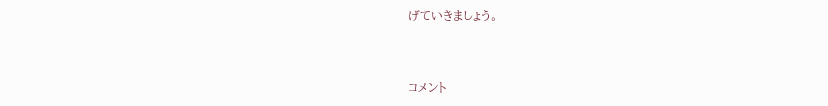げていきましょう。



コメント